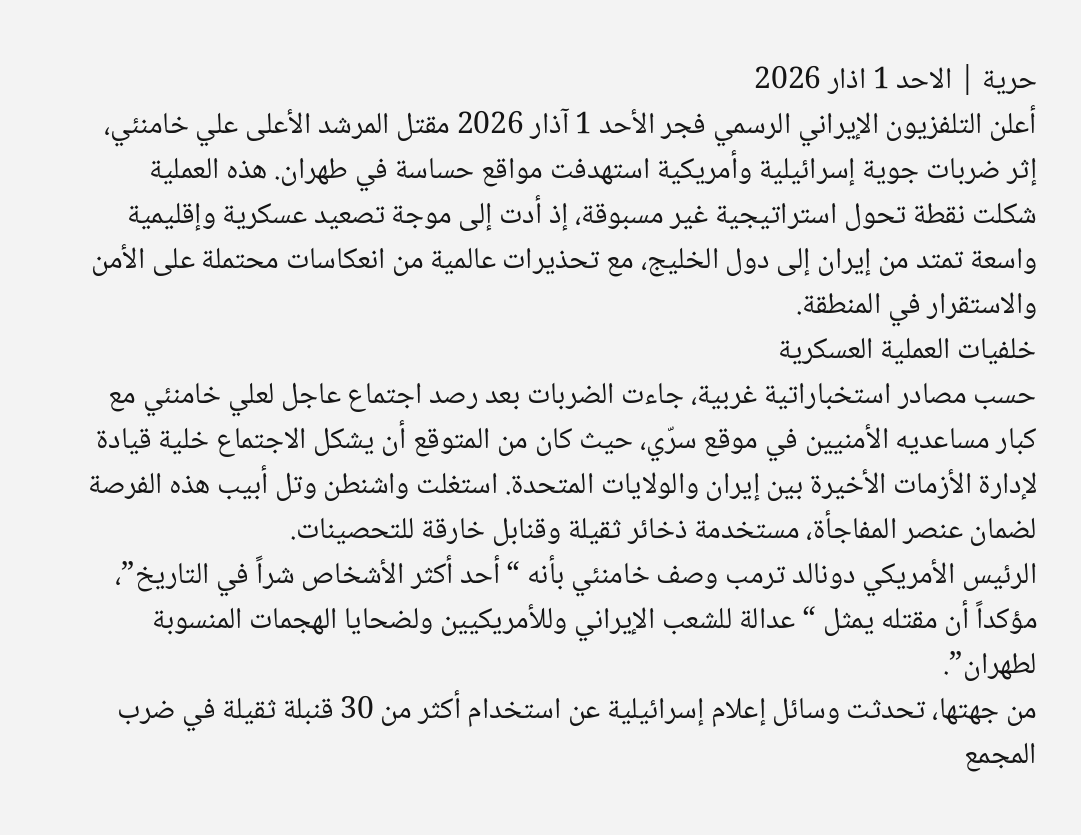حرية | الاحد 1 اذار 2026
أعلن التلفزيون الإيراني الرسمي فجر الأحد 1 آذار 2026 مقتل المرشد الأعلى علي خامنئي، إثر ضربات جوية إسرائيلية وأمريكية استهدفت مواقع حساسة في طهران. هذه العملية شكلت نقطة تحول استراتيجية غير مسبوقة، إذ أدت إلى موجة تصعيد عسكرية وإقليمية واسعة تمتد من إيران إلى دول الخليج، مع تحذيرات عالمية من انعكاسات محتملة على الأمن والاستقرار في المنطقة.
خلفيات العملية العسكرية
حسب مصادر استخباراتية غربية، جاءت الضربات بعد رصد اجتماع عاجل لعلي خامنئي مع كبار مساعديه الأمنيين في موقع سرّي، حيث كان من المتوقع أن يشكل الاجتماع خلية قيادة لإدارة الأزمات الأخيرة بين إيران والولايات المتحدة. استغلت واشنطن وتل أبيب هذه الفرصة لضمان عنصر المفاجأة، مستخدمة ذخائر ثقيلة وقنابل خارقة للتحصينات.
الرئيس الأمريكي دونالد ترمب وصف خامنئي بأنه “أحد أكثر الأشخاص شراً في التاريخ”، مؤكداً أن مقتله يمثل “عدالة للشعب الإيراني وللأمريكيين ولضحايا الهجمات المنسوبة لطهران”.
من جهتها، تحدثت وسائل إعلام إسرائيلية عن استخدام أكثر من 30 قنبلة ثقيلة في ضرب المجمع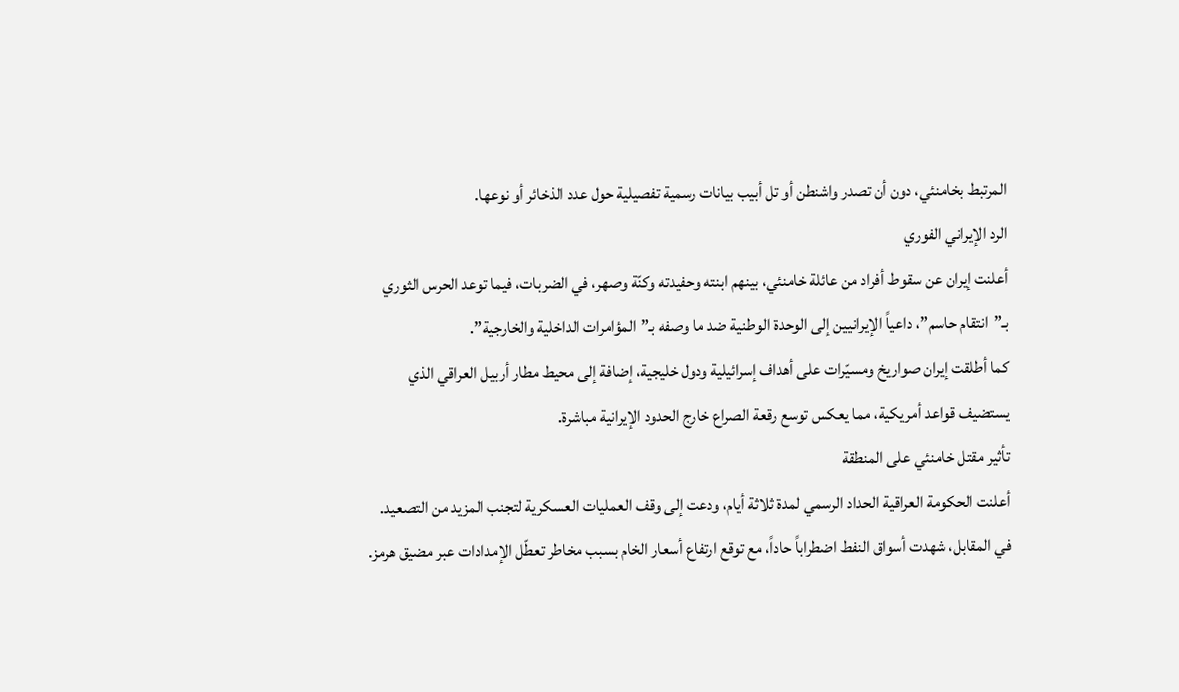المرتبط بخامنئي، دون أن تصدر واشنطن أو تل أبيب بيانات رسمية تفصيلية حول عدد الذخائر أو نوعها.
الرد الإيراني الفوري
أعلنت إيران عن سقوط أفراد من عائلة خامنئي، بينهم ابنته وحفيدته وكنّة وصهر، في الضربات، فيما توعد الحرس الثوري بـ”انتقام حاسم”، داعياً الإيرانيين إلى الوحدة الوطنية ضد ما وصفه بـ”المؤامرات الداخلية والخارجية”.
كما أطلقت إيران صواريخ ومسيّرات على أهداف إسرائيلية ودول خليجية، إضافة إلى محيط مطار أربيل العراقي الذي يستضيف قواعد أمريكية، مما يعكس توسع رقعة الصراع خارج الحدود الإيرانية مباشرة.
تأثير مقتل خامنئي على المنطقة
أعلنت الحكومة العراقية الحداد الرسمي لمدة ثلاثة أيام، ودعت إلى وقف العمليات العسكرية لتجنب المزيد من التصعيد. في المقابل، شهدت أسواق النفط اضطراباً حاداً، مع توقع ارتفاع أسعار الخام بسبب مخاطر تعطّل الإمدادات عبر مضيق هرمز.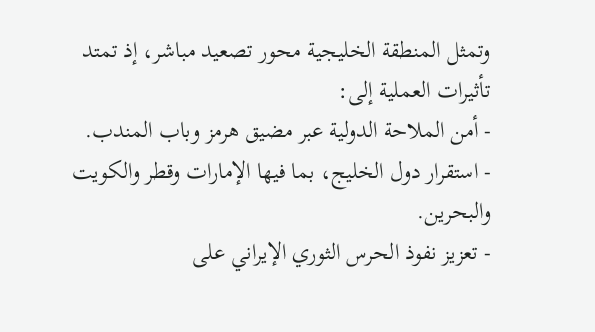وتمثل المنطقة الخليجية محور تصعيد مباشر، إذ تمتد تأثيرات العملية إلى:
- أمن الملاحة الدولية عبر مضيق هرمز وباب المندب.
- استقرار دول الخليج، بما فيها الإمارات وقطر والكويت والبحرين.
- تعزيز نفوذ الحرس الثوري الإيراني على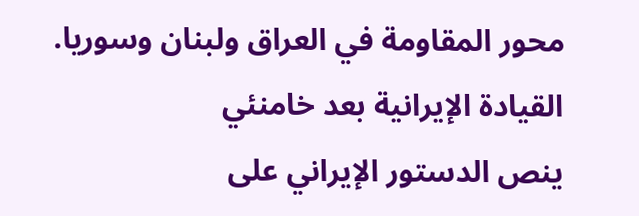محور المقاومة في العراق ولبنان وسوريا.
القيادة الإيرانية بعد خامنئي
ينص الدستور الإيراني على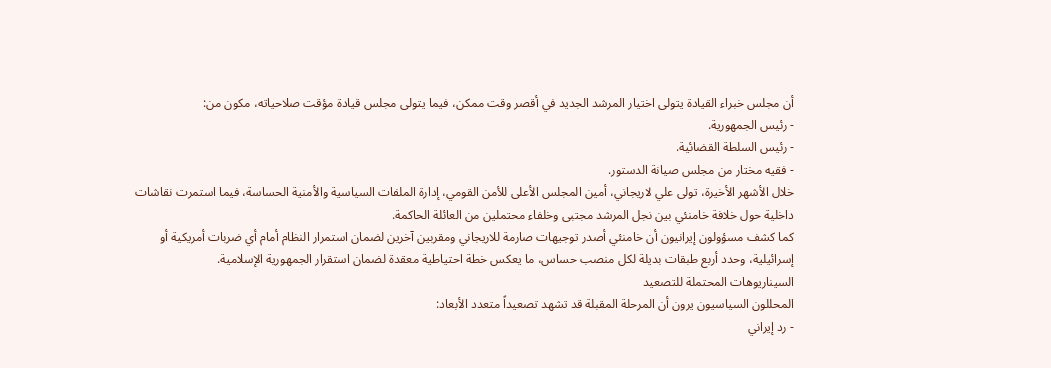أن مجلس خبراء القيادة يتولى اختيار المرشد الجديد في أقصر وقت ممكن، فيما يتولى مجلس قيادة مؤقت صلاحياته، مكون من:
- رئيس الجمهورية.
- رئيس السلطة القضائية.
- فقيه مختار من مجلس صيانة الدستور.
خلال الأشهر الأخيرة، تولى علي لاريجاني، أمين المجلس الأعلى للأمن القومي، إدارة الملفات السياسية والأمنية الحساسة، فيما استمرت نقاشات داخلية حول خلافة خامنئي بين نجل المرشد مجتبى وخلفاء محتملين من العائلة الحاكمة.
كما كشف مسؤولون إيرانيون أن خامنئي أصدر توجيهات صارمة للاريجاني ومقربين آخرين لضمان استمرار النظام أمام أي ضربات أمريكية أو إسرائيلية، وحدد أربع طبقات بديلة لكل منصب حساس، ما يعكس خطة احتياطية معقدة لضمان استقرار الجمهورية الإسلامية.
السيناريوهات المحتملة للتصعيد
المحللون السياسيون يرون أن المرحلة المقبلة قد تشهد تصعيداً متعدد الأبعاد:
- رد إيراني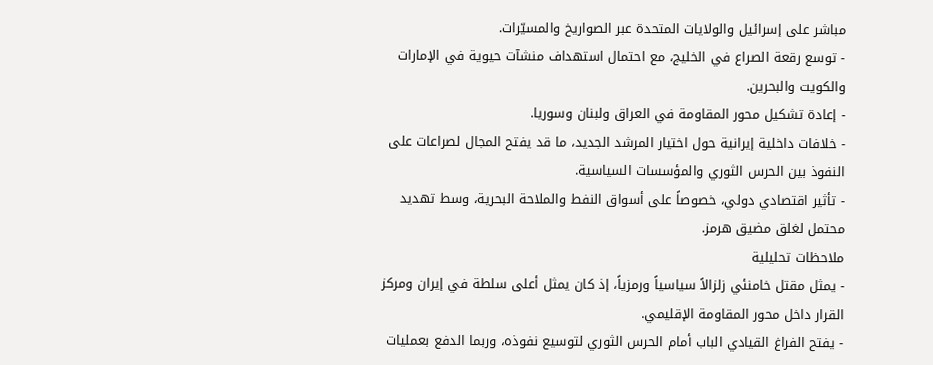مباشر على إسرائيل والولايات المتحدة عبر الصواريخ والمسيّرات.
- توسع رقعة الصراع في الخليج، مع احتمال استهداف منشآت حيوية في الإمارات والكويت والبحرين.
- إعادة تشكيل محور المقاومة في العراق ولبنان وسوريا.
- خلافات داخلية إيرانية حول اختيار المرشد الجديد، ما قد يفتح المجال لصراعات على النفوذ بين الحرس الثوري والمؤسسات السياسية.
- تأثير اقتصادي دولي، خصوصاً على أسواق النفط والملاحة البحرية، وسط تهديد محتمل لغلق مضيق هرمز.
ملاحظات تحليلية
- يمثل مقتل خامنئي زلزالاً سياسياً ورمزياً، إذ كان يمثل أعلى سلطة في إيران ومركز القرار داخل محور المقاومة الإقليمي.
- يفتح الفراغ القيادي الباب أمام الحرس الثوري لتوسيع نفوذه، وربما الدفع بعمليات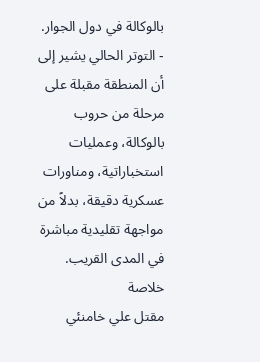بالوكالة في دول الجوار.
- التوتر الحالي يشير إلى أن المنطقة مقبلة على مرحلة من حروب بالوكالة، وعمليات استخباراتية، ومناورات عسكرية دقيقة، بدلاً من مواجهة تقليدية مباشرة في المدى القريب.
خلاصة
مقتل علي خامنئي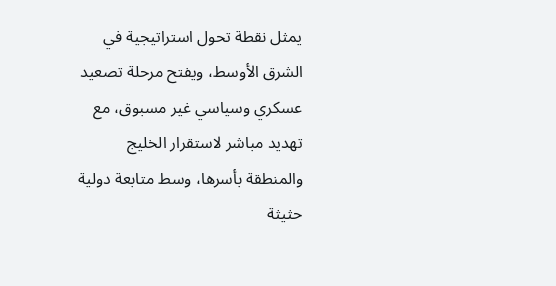يمثل نقطة تحول استراتيجية في الشرق الأوسط، ويفتح مرحلة تصعيد عسكري وسياسي غير مسبوق، مع تهديد مباشر لاستقرار الخليج والمنطقة بأسرها، وسط متابعة دولية حثيثة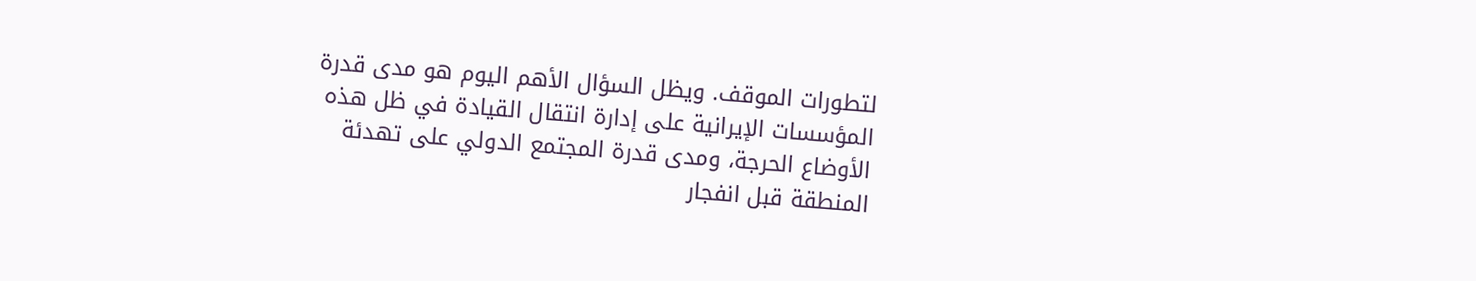لتطورات الموقف. ويظل السؤال الأهم اليوم هو مدى قدرة المؤسسات الإيرانية على إدارة انتقال القيادة في ظل هذه الأوضاع الحرجة، ومدى قدرة المجتمع الدولي على تهدئة المنطقة قبل انفجار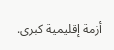أزمة إقليمية كبرى.